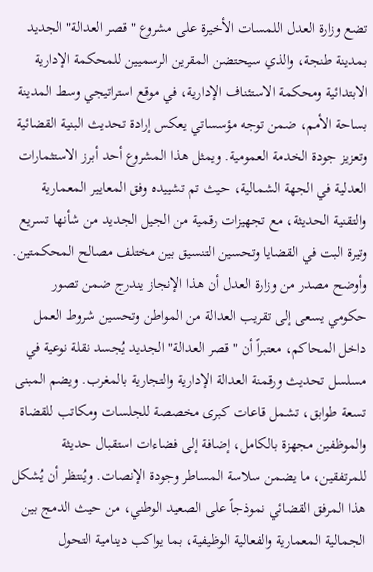تضع وزارة العدل اللمسات الأخيرة على مشروع "قصر العدالة" الجديد بمدينة طنجة، والذي سيحتضن المقرين الرسميين للمحكمة الإدارية الابتدائية ومحكمة الاستئناف الإدارية، في موقع استراتيجي وسط المدينة بساحة الأمم، ضمن توجه مؤسساتي يعكس إرادة تحديث البنية القضائية وتعزيز جودة الخدمة العمومية. ويمثل هذا المشروع أحد أبرز الاستثمارات العدلية في الجهة الشمالية، حيث تم تشييده وفق المعايير المعمارية والتقنية الحديثة، مع تجهيزات رقمية من الجيل الجديد من شأنها تسريع وتيرة البت في القضايا وتحسين التنسيق بين مختلف مصالح المحكمتين. وأوضح مصدر من وزارة العدل أن هذا الإنجاز يندرج ضمن تصور حكومي يسعى إلى تقريب العدالة من المواطن وتحسين شروط العمل داخل المحاكم، معتبراً أن "قصر العدالة" الجديد يُجسد نقلة نوعية في مسلسل تحديث ورقمنة العدالة الإدارية والتجارية بالمغرب. ويضم المبنى تسعة طوابق، تشمل قاعات كبرى مخصصة للجلسات ومكاتب للقضاة والموظفين مجهزة بالكامل، إضافة إلى فضاءات استقبال حديثة للمرتفقين، ما يضمن سلاسة المساطر وجودة الإنصات. ويُنتظر أن يُشكل هذا المرفق القضائي نموذجاً على الصعيد الوطني، من حيث الدمج بين الجمالية المعمارية والفعالية الوظيفية، بما يواكب دينامية التحول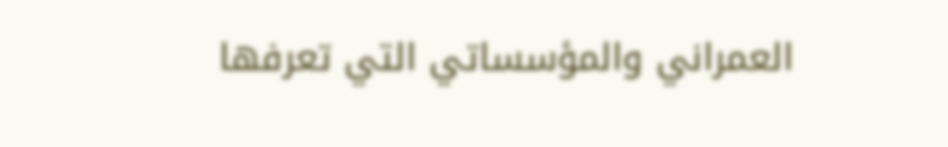العمراني والمؤسساتي التي تعرفها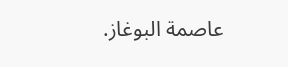عاصمة البوغاز.